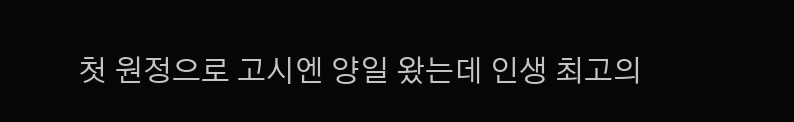첫 원정으로 고시엔 양일 왔는데 인생 최고의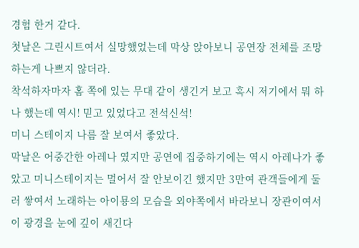경험 한거 같다.
첫날은 그린시트여서 실망했었는데 막상 앉아보니 공연장 전체를 조망하는게 나쁘지 않더라.
착석하자마자 홈 쪽에 있는 무대 같이 생긴거 보고 혹시 저기에서 뭐 하나 했는데 역시! 믿고 있었다고 전석신석!
미니 스테이지 나름 잘 보여서 좋았다.
막날은 어중간한 아레나 였지만 공연에 집중하기에는 역시 아레나가 좋았고 미니스테이지는 멀어서 잘 안보이긴 했지만 3만여 관객들에게 둘러 쌓여서 노래하는 아이묭의 모습을 외야쪽에서 바라보니 장관이여서 이 광경을 눈에 깊이 새긴다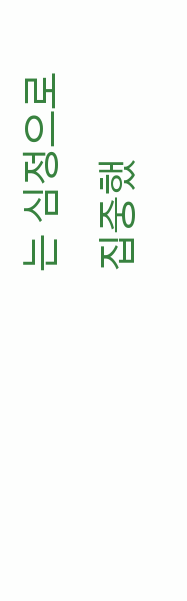는 심정으로 집중했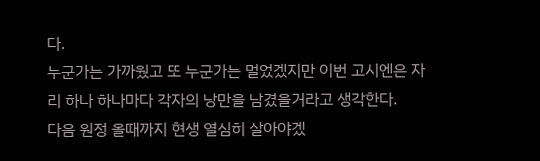다.
누군가는 가까웠고 또 누군가는 멀었겠지만 이번 고시엔은 자리 하나 하나마다 각자의 낭만을 남겼을거라고 생각한다.
다음 원정 올때까지 현생 열심히 살아야겠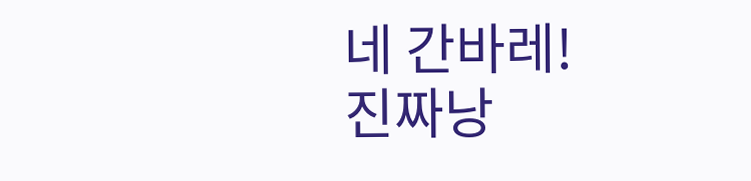네 간바레!
진짜낭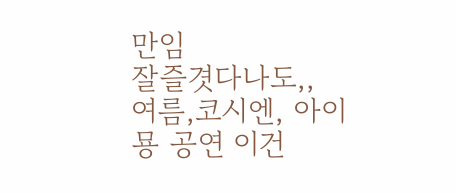만임
잘즐겻다나도,,
여름,코시엔, 아이묭 공연 이건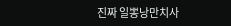진짜 일뽕낭만치사